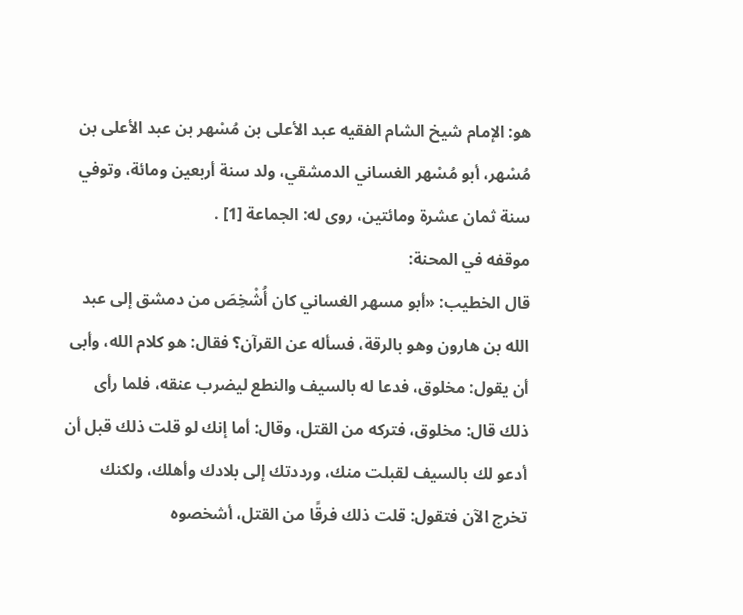هو: الإمام شيخ الشام الفقيه عبد الأعلى بن مُسْهر بن عبد الأعلى بن مُسْهر، أبو مُسْهر الغساني الدمشقي، ولد سنة أربعين ومائة، وتوفي سنة ثمان عشرة ومائتين، روى له: الجماعة [1] .
موقفه في المحنة:
قال الخطيب: «أبو مسهر الغساني كان أُشْخِصَ من دمشق إلى عبد الله بن هارون وهو بالرقة، فسأله عن القرآن؟ فقال: هو كلام الله، وأبى أن يقول: مخلوق، فدعا له بالسيف والنطع ليضرب عنقه، فلما رأى ذلك قال: مخلوق، فتركه من القتل، وقال: أما إنك لو قلت ذلك قبل أن أدعو لك بالسيف لقبلت منك، ورددتك إلى بلادك وأهلك، ولكنك تخرج الآن فتقول: قلت ذلك فرقًا من القتل، أشخصوه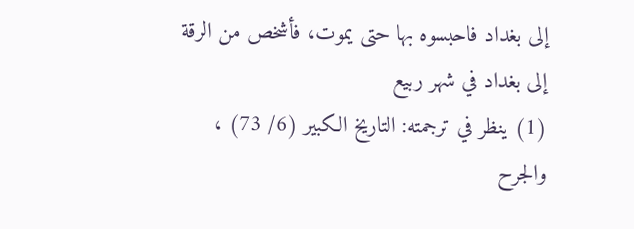إلى بغداد فاحبسوه بها حتى يموت، فأشخص من الرقة إلى بغداد في شهر ربيع
(1) ينظر في ترجمته: التاريخ الكبير (6/ 73) ، والجرح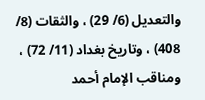والتعديل (6/ 29) ، والثقات (8/ 408) ، وتاريخ بغداد (11/ 72) ، ومناقب الإمام أحمد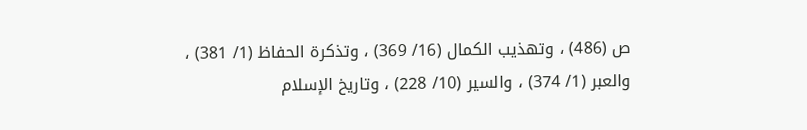ص (486) ، وتهذيب الكمال (16/ 369) ، وتذكرة الحفاظ (1/ 381) ، والعبر (1/ 374) ، والسير (10/ 228) ، وتاريخ الإسلام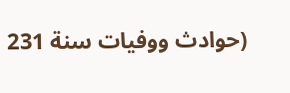(حوادث ووفيات سنة 231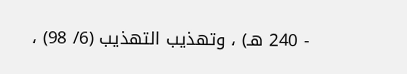- 240 هـ) ، وتهذيب التهذيب (6/ 98) ،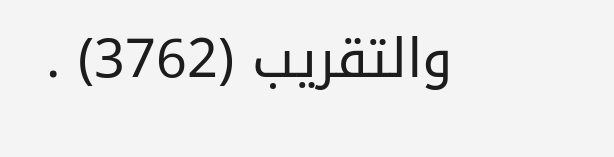والتقريب (3762) .